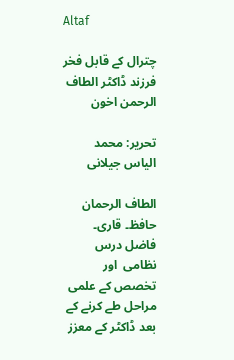Altaf

چترال کے قابل فخر فرزند ڈاکٹر الطاف الرحمن اخون

تحریر: محمد الیاس جیلانی

الطاف الرحمان حافظ۔ قاری۔ فاضل درس نظامی  اور تخصص کے علمی مراحل طے کرنے کے بعد ڈاکٹر کے معزز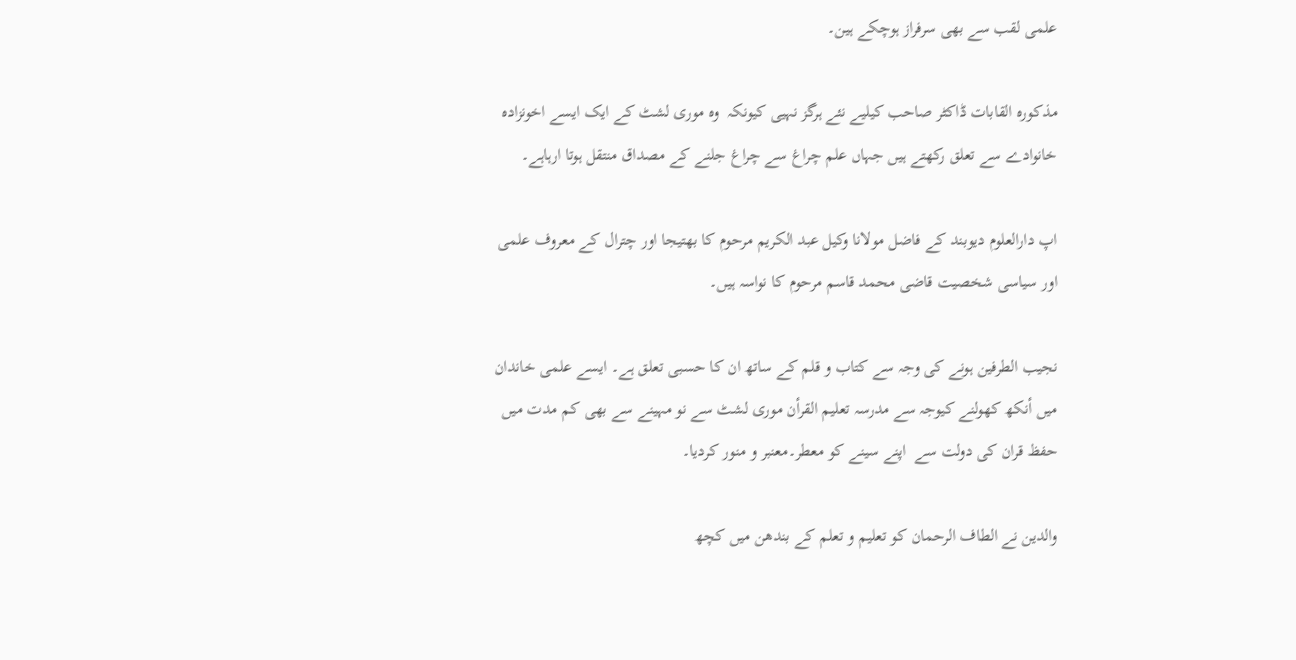علمی لقب سے بھی سرفراز ہوچکے ہین۔

مذکورہ القابات ڈاکٹر صاحب کیلیے نئے ہرگز نہیی کیونکہ  وہ موری لشٹ کے ایک ایسے اخونزادہ خانوادے سے تعلق رکھتے ہیں جہاں علم چراغ سے چراغ جلنے کے مصداق منتقل ہوتا ارہاہے۔

اپ دارالعلوم دیوبند کے فاضل مولانا وکیل عبد الکریم مرحوم کا بھتیجا اور چترال کے معروف علمی اور سیاسی شخصیت قاضی محمد قاسم مرحوم کا نواسہ ہیں۔

نجیب الطرفین ہونے کی وجہ سے کتاب و قلم کے ساتھ ان کا حسبی تعلق ہے۔ ایسے علمی خاندان میں أنکھ کھولنے کیوجہ سے مدرسہ تعلیم القرأن موری لشٹ سے نو مہینے سے بھی کم مدت میں حفظ قران کی دولت سے  اپنے سینے کو معطر۔معنبر و منور کردیا۔

والدین نے الطاف الرحمان کو تعلیم و تعلم کے بندھن میں کچھ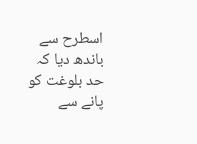اسطرح سے باندھ دیا کہ حد بلوغت کو پانے سے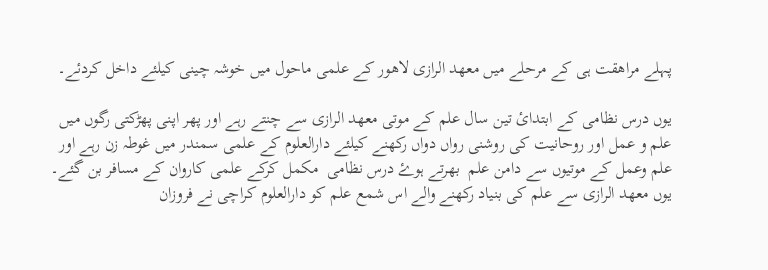پہلے مراھقت ہی کے مرحلے میں معھد الرازی لاھور کے علمی ماحول میں خوشہ چینی کیلئے داخل کردئے۔

یوں درس نظامی کے ابتدائ تین سال علم کے موتی معھد الرازی سے چنتے رہے اور پھر اپنی پھڑکتی رگوں میں علم و عمل اور روحانیت کی روشنی رواں دواں رکھنے کیلئے دارالعلوم کے علمی سمندر میں غوطہ زن رہے اور علم وعمل کے موتیوں سے دامن علم  بھرتے ہوۓ درس نظامی  مکمل کرکے علمی کاروان کے مسافر بن گئے۔ یوں معھد الرازی سے علم کی بنیاد رکھنے والے اس شمع علم کو دارالعلوم کراچی نے فروزان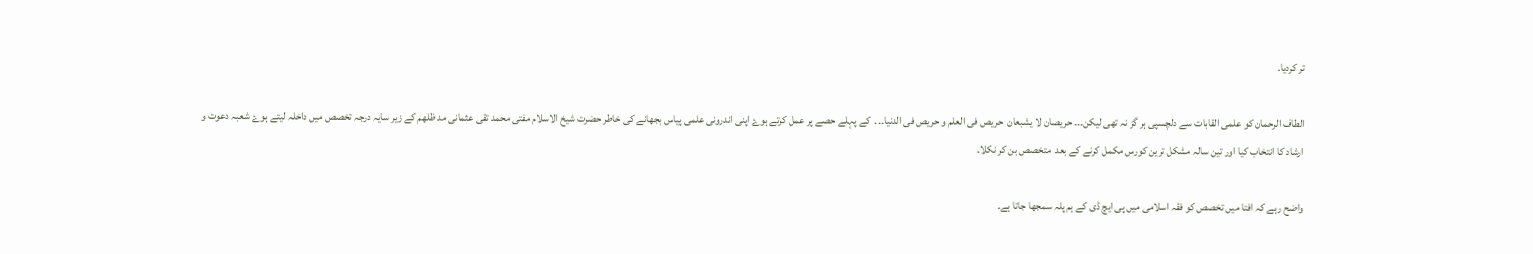تر کردیا۔

الطاف الرحمان کو علمی القابات سے دلچسپی ہر گز نہ تھی لیکن۔۔۔ حریصان لا یشبعان  حریص فی العلم و حریص فی الدنیا۔۔۔  کے پہلے حصے پر عمل کرتے ہوۓ اپنی اندرونی علمی پیاس بجھانے کی خاطر حضرت شیخ الاسلام مفتی محمد تقی عثمانی مد ظلھم کے زیر سایہ درجہ تخصص میں داخلہ لیتے ہوۓ شعبہ دعوت و ارشاد کا انتخاب کیا اور تین سالہ مشکل ترین کورس مکمل کرنے کے بعد  متخصص بن کر نکلا۔

واضح رہے کہ افتا میں تخصص کو فقہ اسلامی میں پی ایچ ڈی کے ہم پلہ سمجھا جاتا ہے۔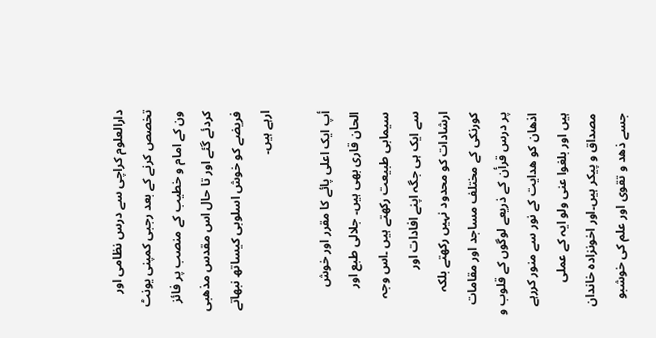دارالعلوم کراچی سے درس نظامی اور تخصص کرنے کے بعد رجبی کمپنی یونٹ ون کے امام و خطیب کے منصب پر فائز کردئے گئے اور تا حال اس مقدس مذھبی فریضے کو خوش اسلوبی کیساتھ نبھاتے ارہے ہیں۔

أپ ایک اعلی پائے کا مقرر اور خوش الحان قاری بھی ہیں۔ جلالی طبع اور سیمابی طبیعت رکھتے ہیں ۔اس وجہ سے ایک ہی جگہ اپنے افادات اور ارشادات کو محدود نہیں رکھتے بلکہ کورنکی کے مختلف مساجد اور مقامات پر درس قرأن کے ذریعے لوگوں کے قلوب و اذھان کو ھدایت کے نور سے منور کررہے ہیں اور بلغوا عنی ولو ایہ کے عملی مصداق و پیکر ہیں۔اور اخونزادہ خاندان جسے ذھد و تقوی اور علم کی خوشبو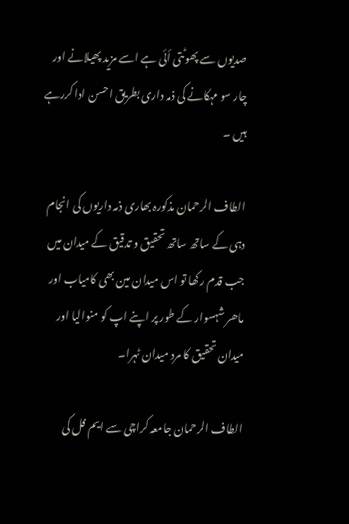صدیوں سے پھوٹتی أئی ہے اسے مزید پھیلانے اور چار سو مہکانے کی ذمہ داری بطریق احسن ادا کررہے ہیں ۔

الطاف الرحمان مذکورہ بھاری ذمہ داریوں کی انجام دہی کے ساتھ ساتھ تحقیق و تدقیق کے میدان میں جب قدم رکھا تو اس میدان مین بھی کامیاب اور ماھر شہسوار کے طور پر اپنے اپ کو منوالیا اور میدان تحقیق کا مرد میدان ٹہرا۔

الطاف الرحمان جامعہ کراچی سے ایم فل کی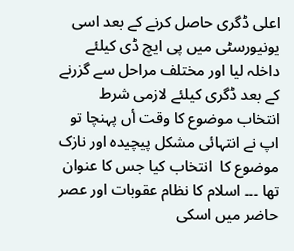اعلی ڈگری حاصل کرنے کے بعد اسی یونیورسٹی میں پی ایچ ڈی کیلئے داخلہ لیا اور مختلف مراحل سے گزرنے کے بعد ڈگری کیلئے لازمی شرط  انتخاب موضوع کا وقت أں پہنچا تو اپ نے انتہائی مشکل پیچیدہ اور نازک موضوع کا  انتخاب کیا جس کا عنوان تھا ۔۔۔ اسلام کا نظام عقوبات اور عصر حاضر میں اسکی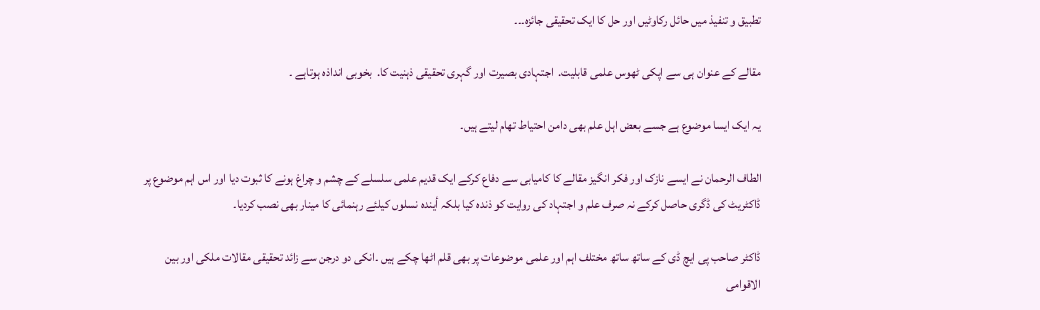تطبیق و تنفیذ میں حائل رکاوٹیں اور حل کا ایک تحقیقی جائزہ۔۔۔

مقالے کے عنوان ہی سے اپکی ٹھوس علمی قابلیت.  اجتہادی بصیرت اور گہری تحقیقی ذہنیت کا.  بخوبی انداذہ ہوتاہے ۔

یہ ایک ایسا موضوع ہے جسے بعض اہل علم بھی دامن احتیاط تھام لیتے ہیں۔

الطاف الرحمان نے ایسے نازک اور فکر انگیز مقالے کا کامیابی سے دفاع کرکے ایک قدیم علمی سلسلے کے چشم و چراغ ہونے کا ثبوت دیا اور اس اہم موضوع پر ڈاکٹریٹ کی ڈگری حاصل کرکے نہ صرف علم و اجتہاد کی روایت کو ذندہ کیا بلکہ أیندہ نسلوں کیلئے رہنمائی کا مینار بھی نصب کردیا۔

ڈاکٹر صاحب پی ایچ ڈی کے ساتھ ساتھ مختلف اہم اور علمی موضوعات پر بھی قلم اٹھا چکے ہیں ۔انکی دو درجن سے زائد تحقیقی مقالات ملکی اور بین الاقوامی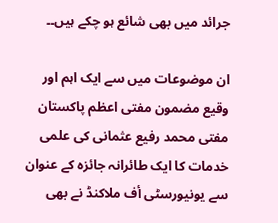جرائد میں بھی شائع ہو چکے ہیں۔۔

ان موضوعات میں سے ایک اہم اور وقیع مضمون مفتی اعظم پاکستان مفتی محمد رفیع عثمانی کی علمی خدمات کا ایک طائرانہ جائزہ کے عنوان سے یونیورسٹی أف ملاکنڈ نے بھی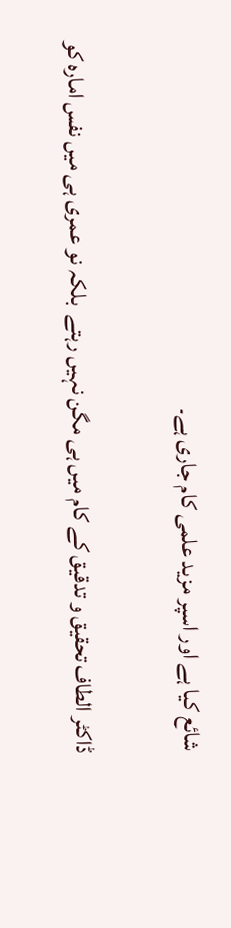شائع کیا ہے اور اسپر مزید علمی کام جاری ہے۔

ڈاکٹر الطاف تحقیق و تدقیق کے کام میں ہی مگن نہیں رہتے  بلکہ نو عمری ہی میں نفس امارہ کو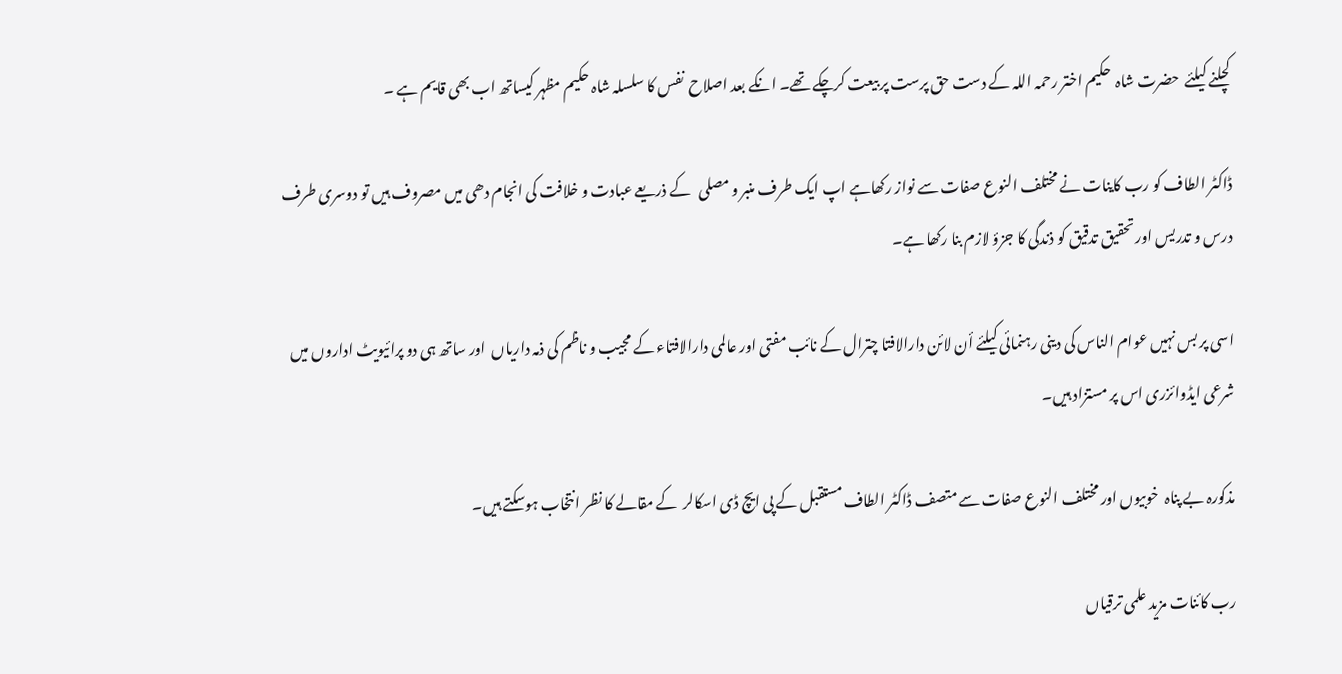کچلنے کیلئے  حضرت شاہ  حکیم اختر رحمہ اللہ کے دست حق پرست پر بیعت کرچکے تھے۔ انکے بعد اصلاح  نفس کا سلسلہ شاہ حکیم مظہر کیساتھ اب بھی قایم ہے ۔

ڈاکٹر الطاف کو رب کاینات نے مختلف النوع صفات سے نواز رکھاہے اپ ایک طرف منبر و مصلی   کے ذریعے عبادت و خلافت کی انجام دھی میں مصروف ہیں تو دوسری طرف درس و تدریس اور تحقیق تدقیق کو ذندگی کا جزؤ لازم بنا رکھا ہے۔

اسی پر بس نہیں عوام الناس کی دینی رہنمائی کیلئے أن لائن دارالافتا چترال کے نائب مفتی اور عالمی دارالافتاء کے مجیب و ناظم کی ذمہ داریاں  اور ساتھ ہی دو پرائیویٹ اداروں میں شرعی ایڈوائزری اس پر مستزاد ہیں۔

مذکورہ بے پناہ  خوبیوں اور مختلف النوع صفات سے متصف ڈاکٹر الطاف مستقبل کے پی ایچ ڈی اسکالر  کے مقالے کا نظر انتخاب ہوسکتے ہیں۔

رب کائنات مزید علمی ترقیاں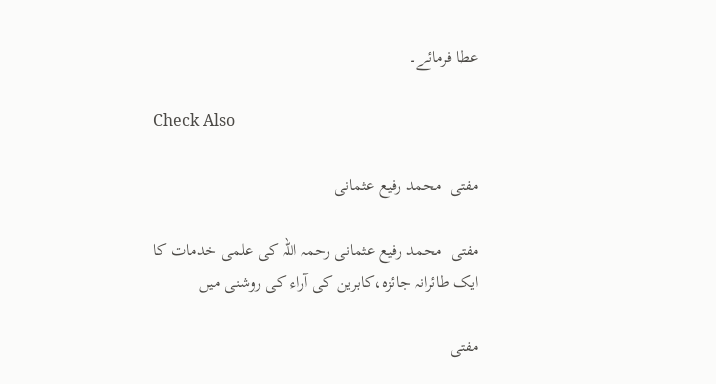عطا فرمائے۔

Check Also

مفتی  محمد رفیع عثمانی

مفتی  محمد رفیع عثمانی رحمہ اللہ کی علمی خدمات کا ایک طائرانہ جائزہ،کابرین کی آراء کی روشنی میں

مفتی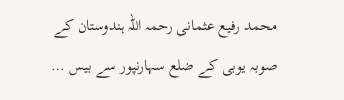محمد رفیع عثمانی رحمہ اللہ ہندوستان کے صوبہ یوبی کے ضلع سہارنپور سے بیس …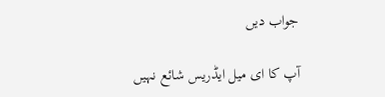جواب دیں

آپ کا ای میل ایڈریس شائع نہیں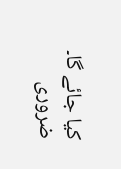کیا جائے گا۔ ضروری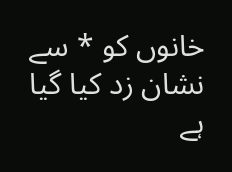خانوں کو * سے نشان زد کیا گیا ہے